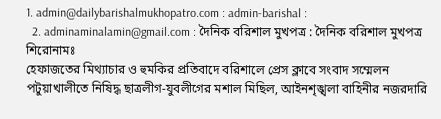1. admin@dailybarishalmukhopatro.com : admin-barishal :
  2. adminaminalamin@gmail.com : দৈনিক বরিশাল মুখপত্র : দৈনিক বরিশাল মুখপত্র
শিরোনামঃ
হেফাজতের মিথ্যাচার ও হুমকির প্রতিবাদে বরিশালে প্রেস ক্লাবে সংবাদ সম্মেলন পটুয়াখালীতে নিষিদ্ধ ছাত্রলীগ-যুবলীগের মশাল মিছিল, আইনশৃঙ্খলা বাহিনীর নজরদারি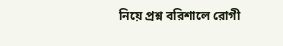নিয়ে প্রশ্ন বরিশালে রোগী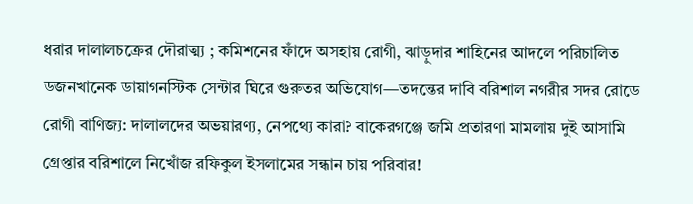ধরার দালালচক্রের দৌরাত্ম্য ; কমিশনের ফাঁদে অসহায় রোগী, ঝাড়ুদার শাহিনের আদলে পরিচালিত ডজনখানেক ডায়াগনস্টিক সেন্টার ঘিরে গুরুতর অভিযোগ—তদন্তের দাবি বরিশাল নগরীর সদর রোডে রোগী বাণিজ্য: দালালদের অভয়ারণ্য, নেপথ্যে কারা? বাকেরগঞ্জে জমি প্রতারণা মামলায় দুই আসামি গ্রেপ্তার বরিশালে নিখোঁজ রফিকুল ইসলামের সন্ধান চায় পরিবার!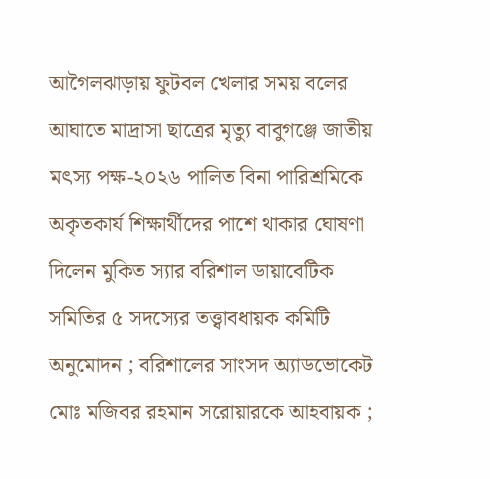আগৈলঝাড়ায় ফুটবল খেলার সময় বলের আঘাতে মাদ্রাসা ছাত্রের মৃত্যু বাবুগঞ্জে জাতীয় মৎস্য পক্ষ-২০২৬ পালিত বিনা পারিশ্রমিকে অকৃতকার্য শিক্ষার্থীদের পাশে থাকার ঘোষণা দিলেন মুকিত স্যার বরিশাল ডায়াবেটিক সমিতির ৫ সদস্যের তত্ত্বাবধায়ক কমিটি অনুমোদন ; বরিশালের সাংসদ অ্যাডভোকেট মোঃ মজিবর রহমান সরোয়ারকে আহবায়ক ;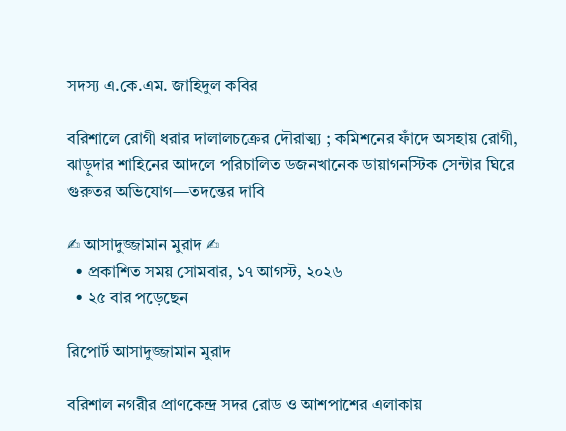সদস্য এ.কে.এম. জাহিদুল কবির

বরিশালে রোগী ধরার দালালচক্রের দৌরাত্ম্য ; কমিশনের ফাঁদে অসহায় রোগী, ঝাড়ুদার শাহিনের আদলে পরিচালিত ডজনখানেক ডায়াগনস্টিক সেন্টার ঘিরে গুরুতর অভিযোগ—তদন্তের দাবি

✍ আসাদুজ্জামান মুরাদ ✍
  • প্রকাশিত সময় সোমবার, ১৭ আগস্ট, ২০২৬
  • ২৫ বার পড়েছেন

রিপোর্ট আসাদুজ্জামান মুরাদ

বরিশাল নগরীর প্রাণকেন্দ্র সদর রোড ও আশপাশের এলাকায়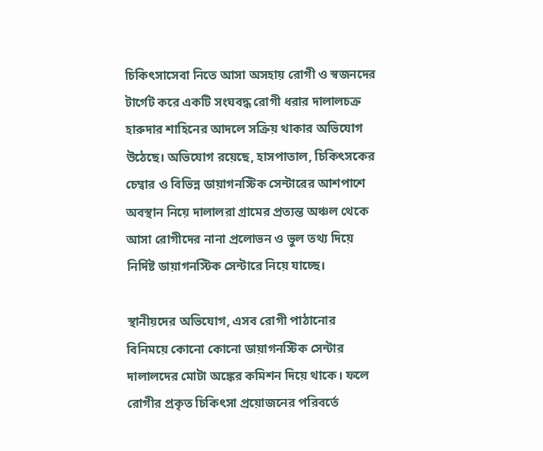চিকিৎসাসেবা নিতে আসা অসহায় রোগী ও স্বজনদের টার্গেট করে একটি সংঘবদ্ধ রোগী ধরার দালালচক্র হারুদার শাহিনের আদলে সক্রিয় থাকার অভিযোগ উঠেছে। অভিযোগ রয়েছে, হাসপাতাল, চিকিৎসকের চেম্বার ও বিভিন্ন ডায়াগনস্টিক সেন্টারের আশপাশে অবস্থান নিয়ে দালালরা গ্রামের প্রত্যন্ত অঞ্চল থেকে আসা রোগীদের নানা প্রলোভন ও ভুল তথ্য দিয়ে নির্দিষ্ট ডায়াগনস্টিক সেন্টারে নিয়ে যাচ্ছে।

স্থানীয়দের অভিযোগ, এসব রোগী পাঠানোর বিনিময়ে কোনো কোনো ডায়াগনস্টিক সেন্টার দালালদের মোটা অঙ্কের কমিশন দিয়ে থাকে। ফলে রোগীর প্রকৃত চিকিৎসা প্রয়োজনের পরিবর্তে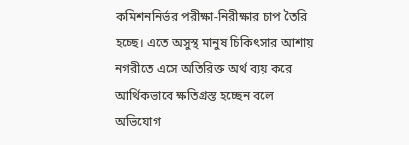কমিশননির্ভর পরীক্ষা-নিরীক্ষার চাপ তৈরি হচ্ছে। এতে অসুস্থ মানুষ চিকিৎসার আশায় নগরীতে এসে অতিরিক্ত অর্থ ব্যয় করে আর্থিকভাবে ক্ষতিগ্রস্ত হচ্ছেন বলে অভিযোগ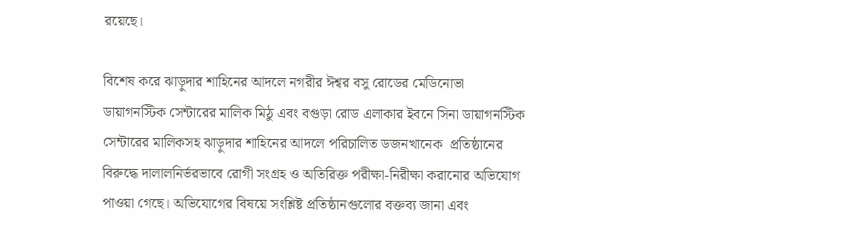রয়েছে।

বিশেষ করে ঝাড়ুদার শাহিনের আদলে নগরীর ঈশ্বর বসু রোডের মেডিনোভা ডায়াগনস্টিক সেন্টারের মালিক মিঠু এবং বগুড়া রোড এলাকার ইবনে সিনা ডায়াগনস্টিক সেন্টারের মালিকসহ ঝাড়ুদার শাহিনের আদলে পরিচালিত ডজনখানেক  প্রতিষ্ঠানের বিরুদ্ধে দালালনির্ভরভাবে রোগী সংগ্রহ ও অতিরিক্ত পরীক্ষা-নিরীক্ষা করানোর অভিযোগ পাওয়া গেছে। অভিযোগের বিষয়ে সংশ্লিষ্ট প্রতিষ্ঠানগুলোর বক্তব্য জানা এবং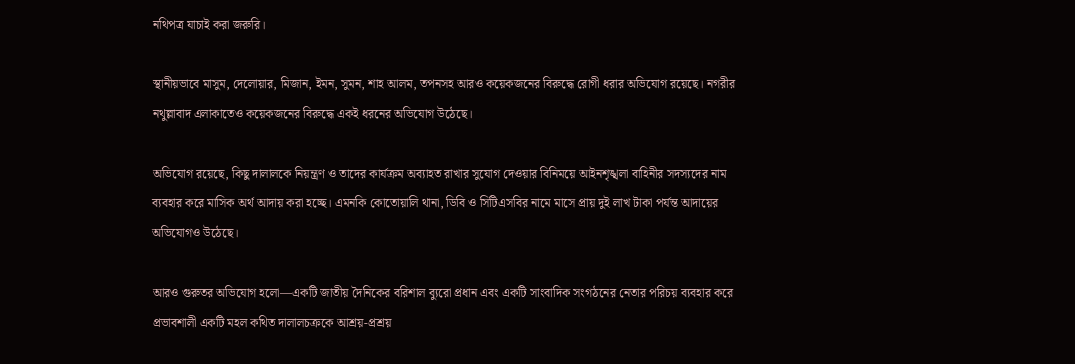নথিপত্র যাচাই করা জরুরি।

স্থানীয়ভাবে মাসুম, দেলোয়ার, মিজান, ইমন, সুমন, শাহ আলম, তপনসহ আরও কয়েকজনের বিরুদ্ধে রোগী ধরার অভিযোগ রয়েছে। নগরীর নথুল্লাবাদ এলাকাতেও কয়েকজনের বিরুদ্ধে একই ধরনের অভিযোগ উঠেছে।

অভিযোগ রয়েছে, কিছু দালালকে নিয়ন্ত্রণ ও তাদের কার্যক্রম অব্যাহত রাখার সুযোগ দেওয়ার বিনিময়ে আইনশৃঙ্খলা বাহিনীর সদস্যদের নাম ব্যবহার করে মাসিক অর্থ আদায় করা হচ্ছে। এমনকি কোতোয়ালি থানা, ডিবি ও সিটিএসবির নামে মাসে প্রায় দুই লাখ টাকা পর্যন্ত আদায়ের অভিযোগও উঠেছে।

আরও গুরুতর অভিযোগ হলো—একটি জাতীয় দৈনিকের বরিশাল ব্যুরো প্রধান এবং একটি সাংবাদিক সংগঠনের নেতার পরিচয় ব্যবহার করে প্রভাবশালী একটি মহল কথিত দালালচক্রকে আশ্রয়-প্রশ্রয়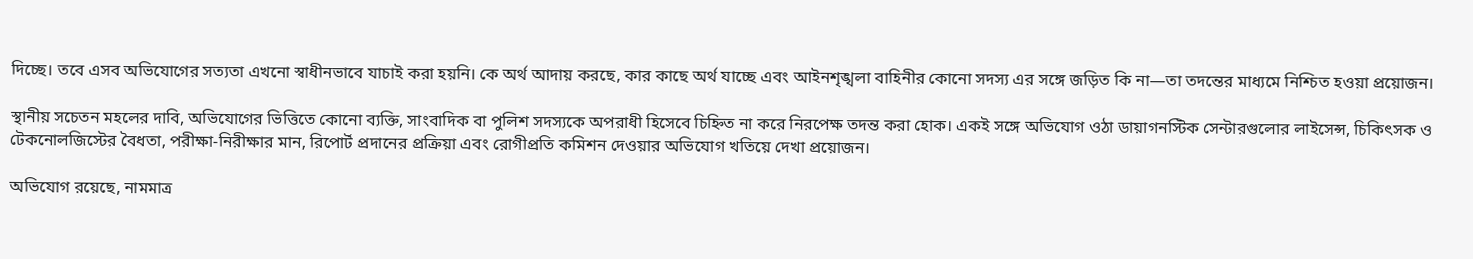দিচ্ছে। তবে এসব অভিযোগের সত্যতা এখনো স্বাধীনভাবে যাচাই করা হয়নি। কে অর্থ আদায় করছে, কার কাছে অর্থ যাচ্ছে এবং আইনশৃঙ্খলা বাহিনীর কোনো সদস্য এর সঙ্গে জড়িত কি না—তা তদন্তের মাধ্যমে নিশ্চিত হওয়া প্রয়োজন।

স্থানীয় সচেতন মহলের দাবি, অভিযোগের ভিত্তিতে কোনো ব্যক্তি, সাংবাদিক বা পুলিশ সদস্যকে অপরাধী হিসেবে চিহ্নিত না করে নিরপেক্ষ তদন্ত করা হোক। একই সঙ্গে অভিযোগ ওঠা ডায়াগনস্টিক সেন্টারগুলোর লাইসেন্স, চিকিৎসক ও টেকনোলজিস্টের বৈধতা, পরীক্ষা-নিরীক্ষার মান, রিপোর্ট প্রদানের প্রক্রিয়া এবং রোগীপ্রতি কমিশন দেওয়ার অভিযোগ খতিয়ে দেখা প্রয়োজন।

অভিযোগ রয়েছে, নামমাত্র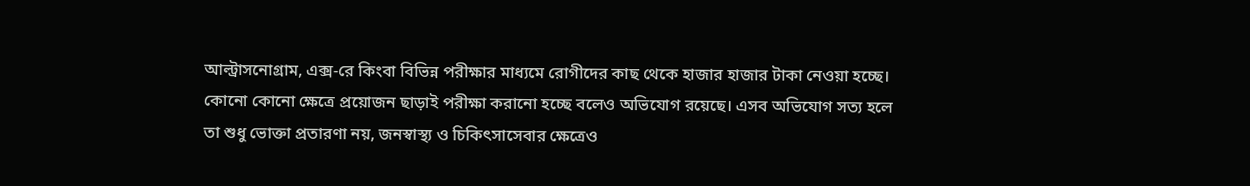আল্ট্রাসনোগ্রাম, এক্স-রে কিংবা বিভিন্ন পরীক্ষার মাধ্যমে রোগীদের কাছ থেকে হাজার হাজার টাকা নেওয়া হচ্ছে। কোনো কোনো ক্ষেত্রে প্রয়োজন ছাড়াই পরীক্ষা করানো হচ্ছে বলেও অভিযোগ রয়েছে। এসব অভিযোগ সত্য হলে তা শুধু ভোক্তা প্রতারণা নয়, জনস্বাস্থ্য ও চিকিৎসাসেবার ক্ষেত্রেও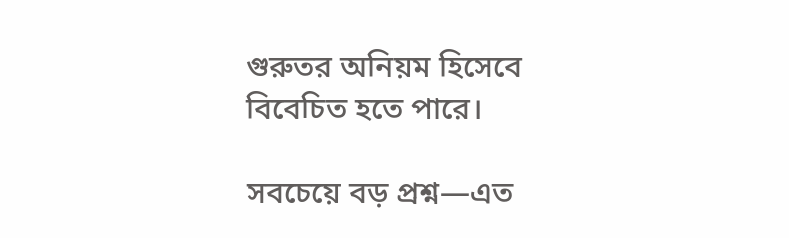গুরুতর অনিয়ম হিসেবে বিবেচিত হতে পারে।

সবচেয়ে বড় প্রশ্ন—এত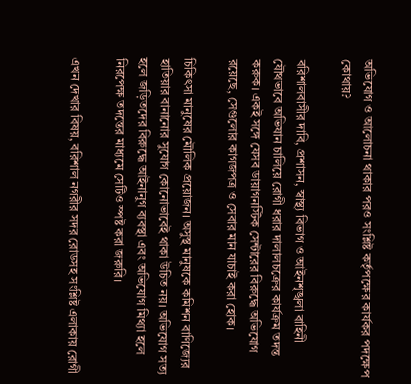অভিযোগ ও আলোচনা থাকার পরও সংশ্লিষ্ট কর্তৃপক্ষের কার্যকর পদক্ষেপ কোথায়?

বরিশালবাসীর দাবি, প্রশাসন, স্বাস্থ্য বিভাগ ও আইনশৃঙ্খলা বাহিনী যৌথভাবে অভিযান চালিয়ে রোগী ধরার দালালচক্রের কার্যক্রম তদন্ত করুক। একই সঙ্গে যেসব ডায়াগনস্টিক সেন্টারের বিরুদ্ধে অভিযোগ রয়েছে, সেগুলোর কাগজপত্র ও সেবার মান যাচাই করা হোক।

চিকিৎসা মানুষের মৌলিক প্রয়োজন। অসুস্থ মানুষকে কমিশন বাণিজ্যের হাতিয়ার বানানোর সুযোগ কোনোভাবেই থাকা উচিত নয়। অভিযোগ সত্য হলে জড়িতদের বিরুদ্ধে আইনানুগ ব্যবস্থা এবং অভিযোগ মিথ্যা হলে নিরপেক্ষ তদন্তের মাধ্যমে সেটিও স্পষ্ট করা জরুরি।

এখন দেখার বিষয়, বরিশাল নগরীর সদর রোডসহ সংশ্লিষ্ট এলাকায় রোগী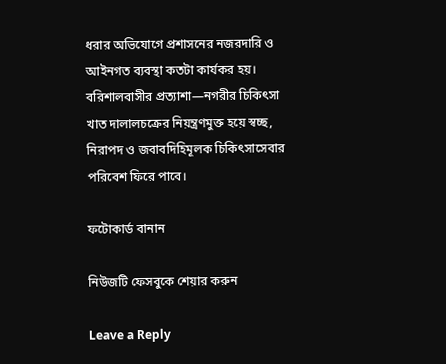ধরার অভিযোগে প্রশাসনের নজরদারি ও আইনগত ব্যবস্থা কতটা কার্যকর হয়। বরিশালবাসীর প্রত্যাশা—নগরীর চিকিৎসা খাত দালালচক্রের নিয়ন্ত্রণমুক্ত হয়ে স্বচ্ছ, নিরাপদ ও জবাবদিহিমূলক চিকিৎসাসেবার পরিবেশ ফিরে পাবে।

ফটোকার্ড বানান

নিউজটি ফেসবুকে শেয়ার করুন

Leave a Reply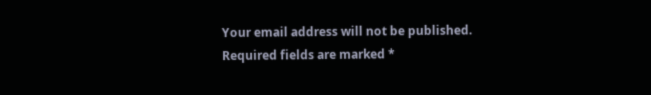Your email address will not be published. Required fields are marked *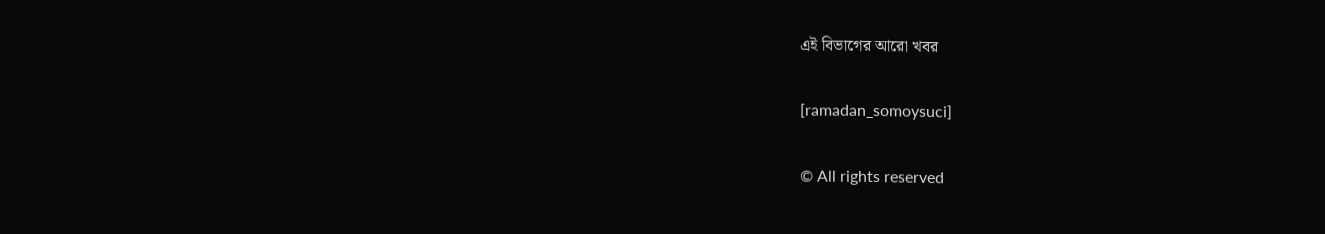এই বিভাগের আরো খবর

[ramadan_somoysuci]

© All rights reserved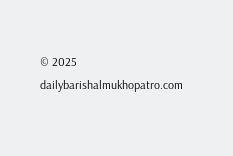© 2025 dailybarishalmukhopatro.com